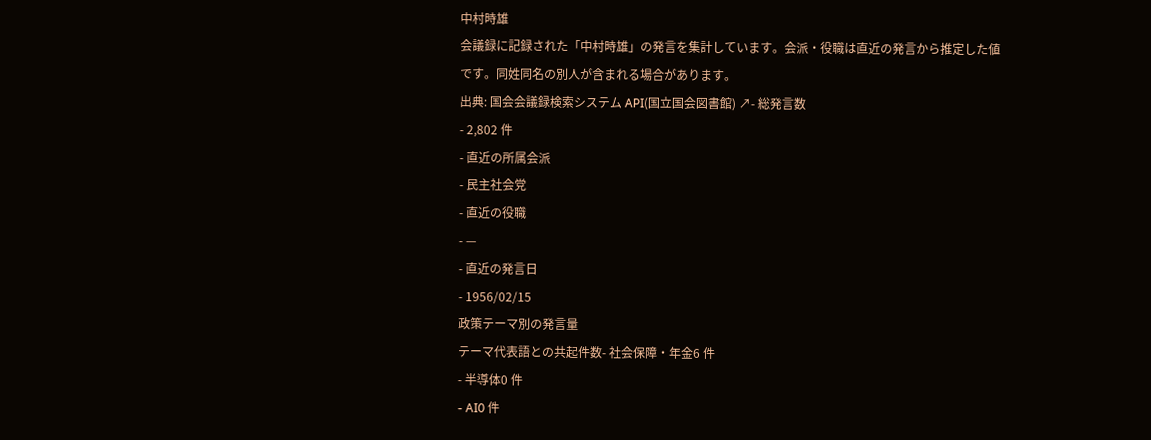中村時雄
会議録に記録された「中村時雄」の発言を集計しています。会派・役職は直近の発言から推定した値です。同姓同名の別人が含まれる場合があります。
出典: 国会会議録検索システム API(国立国会図書館) ↗- 総発言数
- 2,802 件
- 直近の所属会派
- 民主社会党
- 直近の役職
- —
- 直近の発言日
- 1956/02/15
政策テーマ別の発言量
テーマ代表語との共起件数- 社会保障・年金6 件
- 半導体0 件
- AI0 件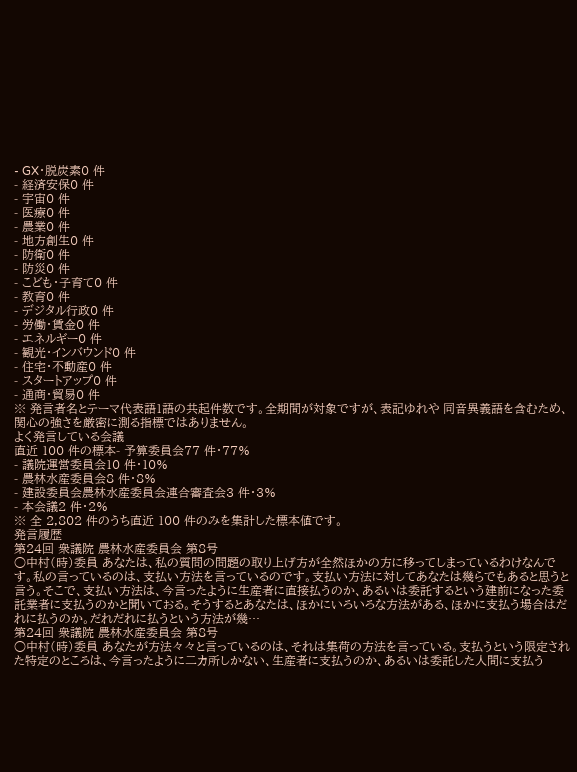- GX・脱炭素0 件
- 経済安保0 件
- 宇宙0 件
- 医療0 件
- 農業0 件
- 地方創生0 件
- 防衛0 件
- 防災0 件
- こども・子育て0 件
- 教育0 件
- デジタル行政0 件
- 労働・賃金0 件
- エネルギー0 件
- 観光・インバウンド0 件
- 住宅・不動産0 件
- スタートアップ0 件
- 通商・貿易0 件
※ 発言者名とテーマ代表語1語の共起件数です。全期間が対象ですが、表記ゆれや 同音異義語を含むため、関心の強さを厳密に測る指標ではありません。
よく発言している会議
直近 100 件の標本- 予算委員会77 件・77%
- 議院運営委員会10 件・10%
- 農林水産委員会8 件・8%
- 建設委員会農林水産委員会連合審査会3 件・3%
- 本会議2 件・2%
※ 全 2,802 件のうち直近 100 件のみを集計した標本値です。
発言履歴
第24回 衆議院 農林水産委員会 第8号
○中村(時)委員 あなたは、私の質問の問題の取り上げ方が全然ほかの方に移ってしまっているわけなんです。私の言っているのは、支払い方法を言っているのです。支払い方法に対してあなたは幾らでもあると思うと言う。そこで、支払い方法は、今言ったように生産者に直接払うのか、あるいは委託するという建前になった委託業者に支払うのかと聞いておる。そうするとあなたは、ほかにいろいろな方法がある、ほかに支払う場合はだれに払うのか。だれだれに払うという方法が幾…
第24回 衆議院 農林水産委員会 第8号
○中村(時)委員 あなたが方法々々と言っているのは、それは集荷の方法を言っている。支払うという限定された特定のところは、今言ったように二カ所しかない、生産者に支払うのか、あるいは委託した人間に支払う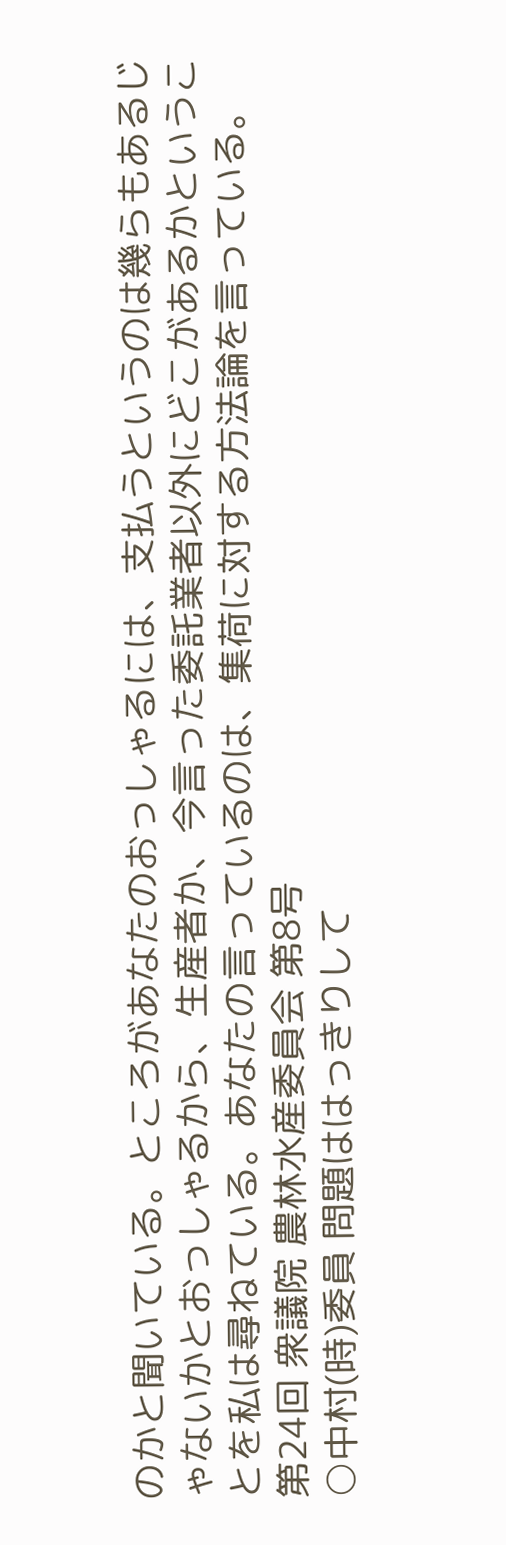のかと聞いている。ところがあなたのおっしゃるには、支払うというのは幾らもあるじゃないかとおっしゃるから、生産者か、今言った委託業者以外にどこがあるかということを私は尋ねている。あなたの言っているのは、集荷に対する方法論を言っている。
第24回 衆議院 農林水産委員会 第8号
○中村(時)委員 問題ははっきりして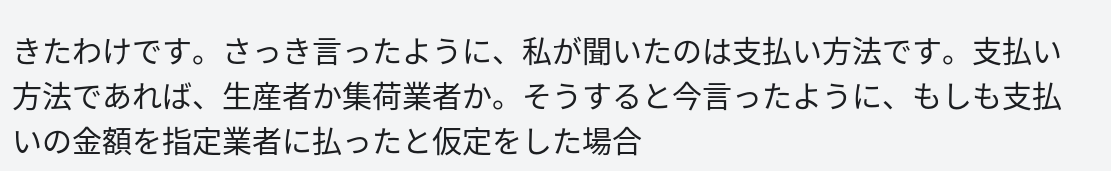きたわけです。さっき言ったように、私が聞いたのは支払い方法です。支払い方法であれば、生産者か集荷業者か。そうすると今言ったように、もしも支払いの金額を指定業者に払ったと仮定をした場合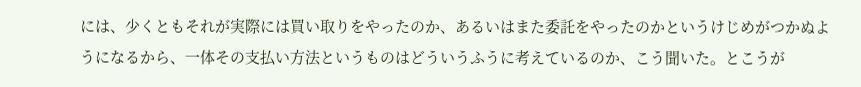には、少くともそれが実際には買い取りをやったのか、あるいはまた委託をやったのかというけじめがつかぬようになるから、一体その支払い方法というものはどういうふうに考えているのか、こう聞いた。とこうが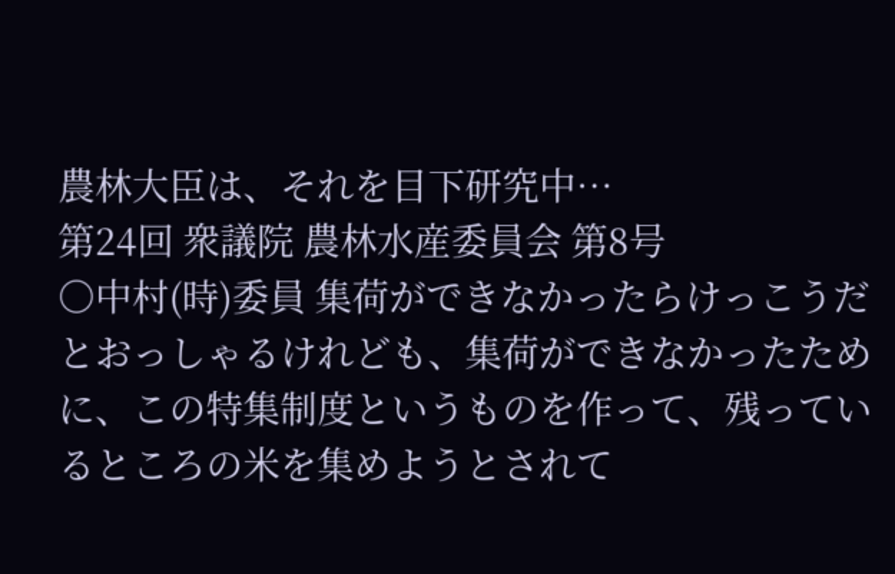農林大臣は、それを目下研究中…
第24回 衆議院 農林水産委員会 第8号
○中村(時)委員 集荷ができなかったらけっこうだとおっしゃるけれども、集荷ができなかったために、この特集制度というものを作って、残っているところの米を集めようとされて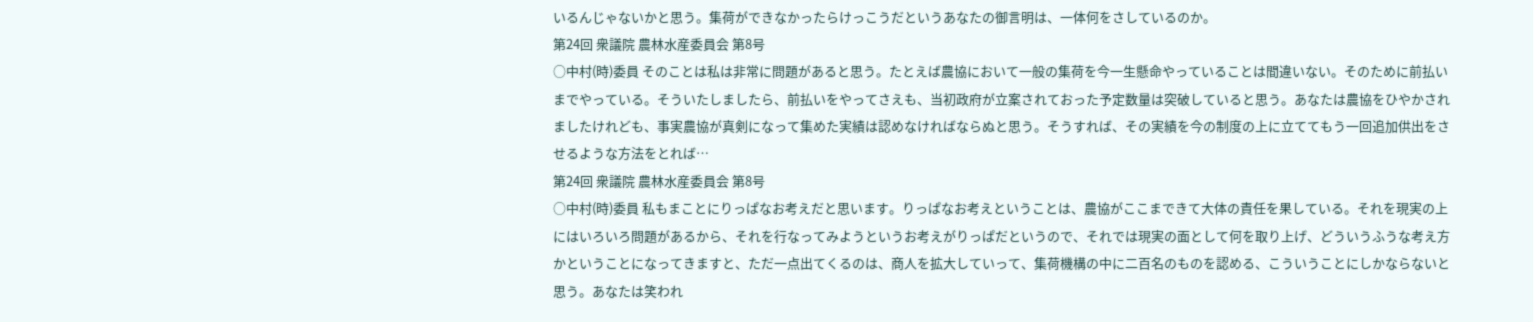いるんじゃないかと思う。集荷ができなかったらけっこうだというあなたの御言明は、一体何をさしているのか。
第24回 衆議院 農林水産委員会 第8号
○中村(時)委員 そのことは私は非常に問題があると思う。たとえば農協において一般の集荷を今一生懸命やっていることは間違いない。そのために前払いまでやっている。そういたしましたら、前払いをやってさえも、当初政府が立案されておった予定数量は突破していると思う。あなたは農協をひやかされましたけれども、事実農協が真剣になって集めた実績は認めなければならぬと思う。そうすれば、その実績を今の制度の上に立ててもう一回追加供出をさせるような方法をとれば…
第24回 衆議院 農林水産委員会 第8号
○中村(時)委員 私もまことにりっぱなお考えだと思います。りっぱなお考えということは、農協がここまできて大体の責任を果している。それを現実の上にはいろいろ問題があるから、それを行なってみようというお考えがりっぱだというので、それでは現実の面として何を取り上げ、どういうふうな考え方かということになってきますと、ただ一点出てくるのは、商人を拡大していって、集荷機構の中に二百名のものを認める、こういうことにしかならないと思う。あなたは笑われ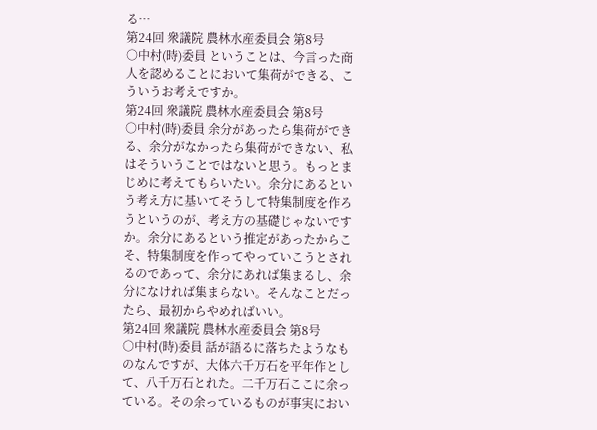る…
第24回 衆議院 農林水産委員会 第8号
○中村(時)委員 ということは、今言った商人を認めることにおいて集荷ができる、こういうお考えですか。
第24回 衆議院 農林水産委員会 第8号
○中村(時)委員 余分があったら集荷ができる、余分がなかったら集荷ができない、私はそういうことではないと思う。もっとまじめに考えてもらいたい。余分にあるという考え方に基いてそうして特集制度を作ろうというのが、考え方の基礎じゃないですか。余分にあるという推定があったからこそ、特集制度を作ってやっていこうとされるのであって、余分にあれば集まるし、余分になければ集まらない。そんなことだったら、最初からやめればいい。
第24回 衆議院 農林水産委員会 第8号
○中村(時)委員 話が語るに落ちたようなものなんですが、大体六千万石を平年作として、八千万石とれた。二千万石ここに余っている。その余っているものが事実におい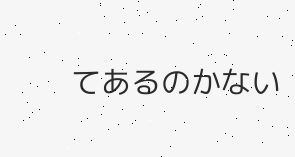てあるのかない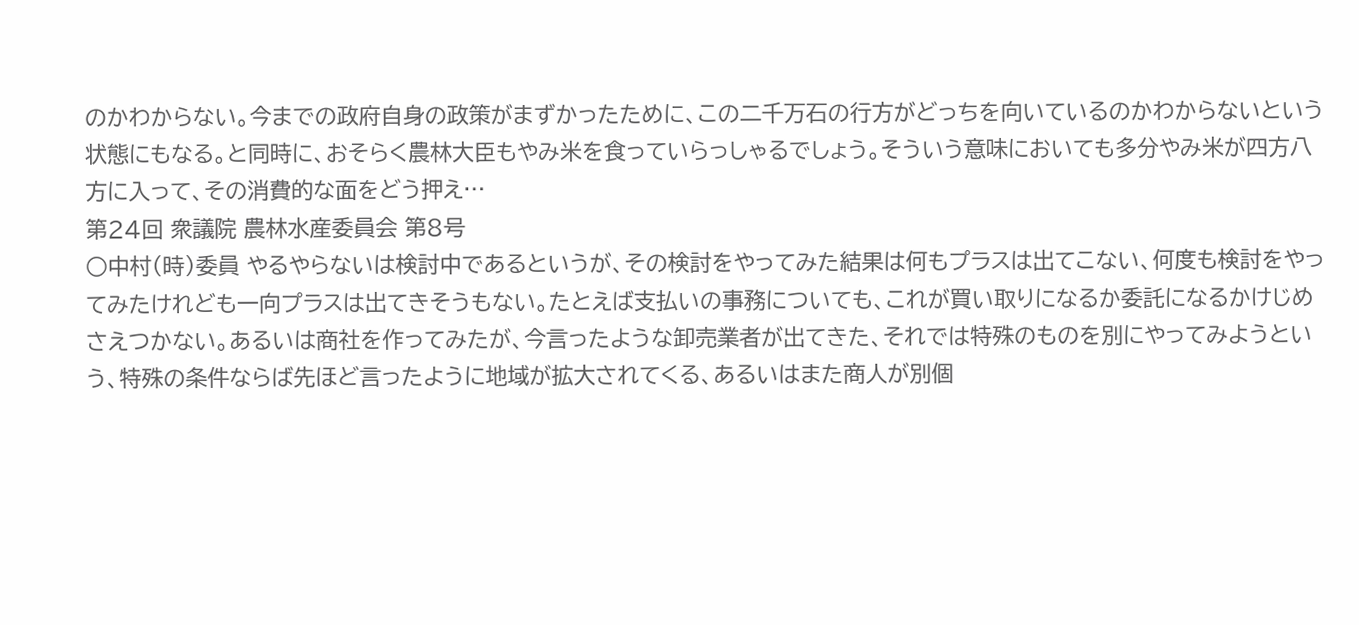のかわからない。今までの政府自身の政策がまずかったために、この二千万石の行方がどっちを向いているのかわからないという状態にもなる。と同時に、おそらく農林大臣もやみ米を食っていらっしゃるでしょう。そういう意味においても多分やみ米が四方八方に入って、その消費的な面をどう押え…
第24回 衆議院 農林水産委員会 第8号
○中村(時)委員 やるやらないは検討中であるというが、その検討をやってみた結果は何もプラスは出てこない、何度も検討をやってみたけれども一向プラスは出てきそうもない。たとえば支払いの事務についても、これが買い取りになるか委託になるかけじめさえつかない。あるいは商社を作ってみたが、今言ったような卸売業者が出てきた、それでは特殊のものを別にやってみようという、特殊の条件ならば先ほど言ったように地域が拡大されてくる、あるいはまた商人が別個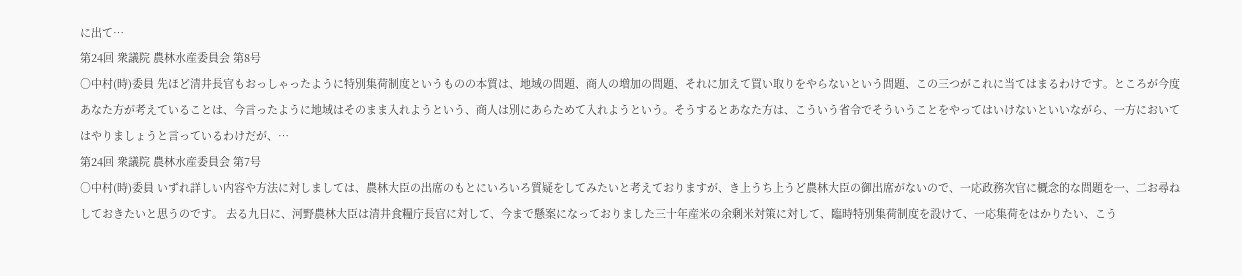に出て…
第24回 衆議院 農林水産委員会 第8号
○中村(時)委員 先ほど清井長官もおっしゃったように特別集荷制度というものの本質は、地域の問題、商人の増加の問題、それに加えて買い取りをやらないという問題、この三つがこれに当てはまるわけです。ところが今度あなた方が考えていることは、今言ったように地域はそのまま入れようという、商人は別にあらためて入れようという。そうするとあなた方は、こういう省令でそういうことをやってはいけないといいながら、一方においてはやりましょうと言っているわけだが、…
第24回 衆議院 農林水産委員会 第7号
○中村(時)委員 いずれ詳しい内容や方法に対しましては、農林大臣の出席のもとにいろいろ質疑をしてみたいと考えておりますが、き上うち上うど農林大臣の御出席がないので、一応政務次官に概念的な問題を一、二お尋ねしておきたいと思うのです。 去る九日に、河野農林大臣は清井食糧庁長官に対して、今まで懸案になっておりました三十年産米の余剰米対策に対して、臨時特別集荷制度を設けて、一応集荷をはかりたい、こう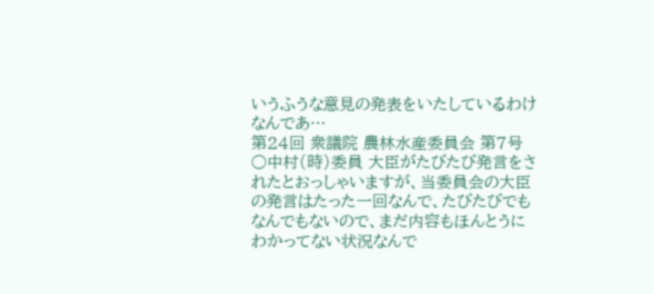いうふうな意見の発表をいたしているわけなんであ…
第24回 衆議院 農林水産委員会 第7号
○中村(時)委員 大臣がたびたび発言をされたとおっしゃいますが、当委員会の大臣の発言はたった一回なんで、たびたびでもなんでもないので、まだ内容もほんとうにわかってない状況なんで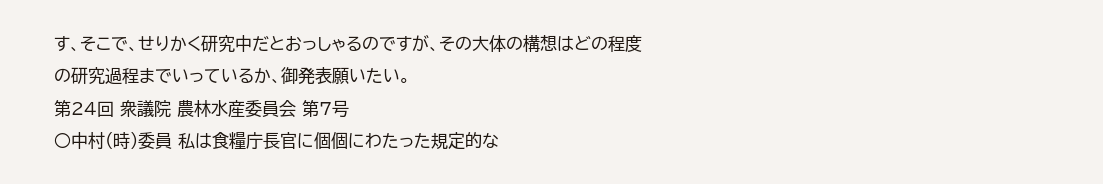す、そこで、せりかく研究中だとおっしゃるのですが、その大体の構想はどの程度の研究過程までいっているか、御発表願いたい。
第24回 衆議院 農林水産委員会 第7号
○中村(時)委員 私は食糧庁長官に個個にわたった規定的な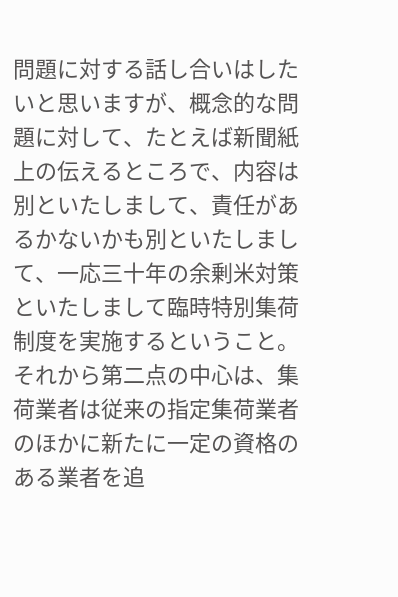問題に対する話し合いはしたいと思いますが、概念的な問題に対して、たとえば新聞紙上の伝えるところで、内容は別といたしまして、責任があるかないかも別といたしまして、一応三十年の余剰米対策といたしまして臨時特別集荷制度を実施するということ。それから第二点の中心は、集荷業者は従来の指定集荷業者のほかに新たに一定の資格のある業者を追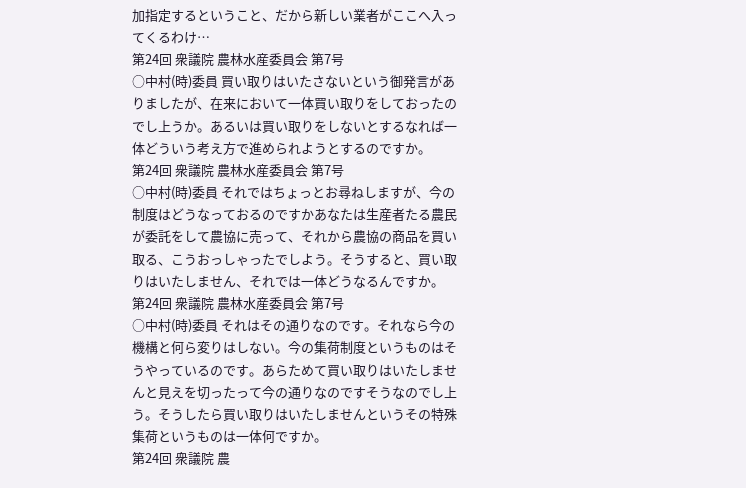加指定するということ、だから新しい業者がここへ入ってくるわけ…
第24回 衆議院 農林水産委員会 第7号
○中村(時)委員 買い取りはいたさないという御発言がありましたが、在来において一体買い取りをしておったのでし上うか。あるいは買い取りをしないとするなれば一体どういう考え方で進められようとするのですか。
第24回 衆議院 農林水産委員会 第7号
○中村(時)委員 それではちょっとお尋ねしますが、今の制度はどうなっておるのですかあなたは生産者たる農民が委託をして農協に売って、それから農協の商品を買い取る、こうおっしゃったでしよう。そうすると、買い取りはいたしません、それでは一体どうなるんですか。
第24回 衆議院 農林水産委員会 第7号
○中村(時)委員 それはその通りなのです。それなら今の機構と何ら変りはしない。今の集荷制度というものはそうやっているのです。あらためて買い取りはいたしませんと見えを切ったって今の通りなのですそうなのでし上う。そうしたら買い取りはいたしませんというその特殊集荷というものは一体何ですか。
第24回 衆議院 農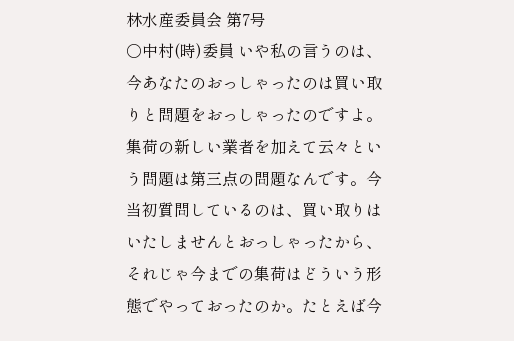林水産委員会 第7号
○中村(時)委員 いや私の言うのは、今あなたのおっしゃったのは買い取りと問題をおっしゃったのですよ。集荷の新しい業者を加えて云々という問題は第三点の問題なんです。今当初質問しているのは、買い取りはいたしませんとおっしゃったから、それじゃ今までの集荷はどういう形態でやっておったのか。たとえば今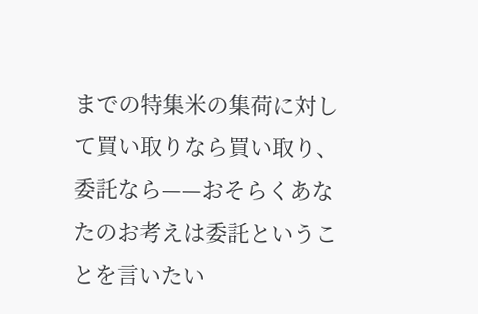までの特集米の集荷に対して買い取りなら買い取り、委託なら——おそらくあなたのお考えは委託ということを言いたい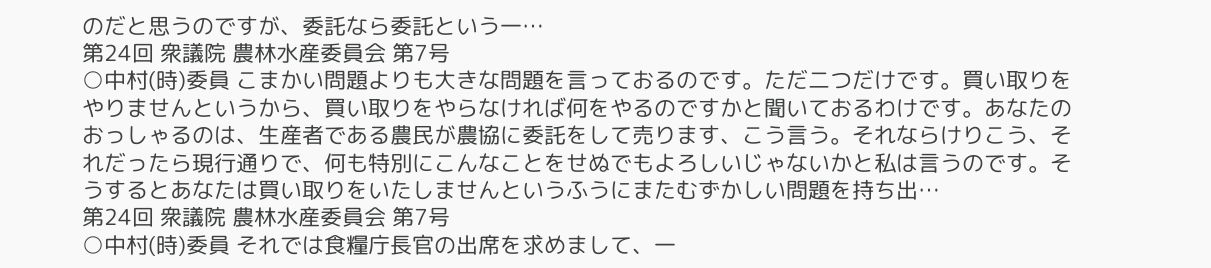のだと思うのですが、委託なら委託という一…
第24回 衆議院 農林水産委員会 第7号
○中村(時)委員 こまかい問題よりも大きな問題を言っておるのです。ただ二つだけです。買い取りをやりませんというから、買い取りをやらなければ何をやるのですかと聞いておるわけです。あなたのおっしゃるのは、生産者である農民が農協に委託をして売ります、こう言う。それならけりこう、それだったら現行通りで、何も特別にこんなことをせぬでもよろしいじゃないかと私は言うのです。そうするとあなたは買い取りをいたしませんというふうにまたむずかしい問題を持ち出…
第24回 衆議院 農林水産委員会 第7号
○中村(時)委員 それでは食糧庁長官の出席を求めまして、一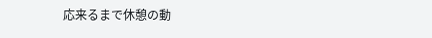応来るまで休憩の動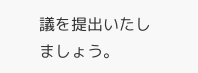議を提出いたしましょう。